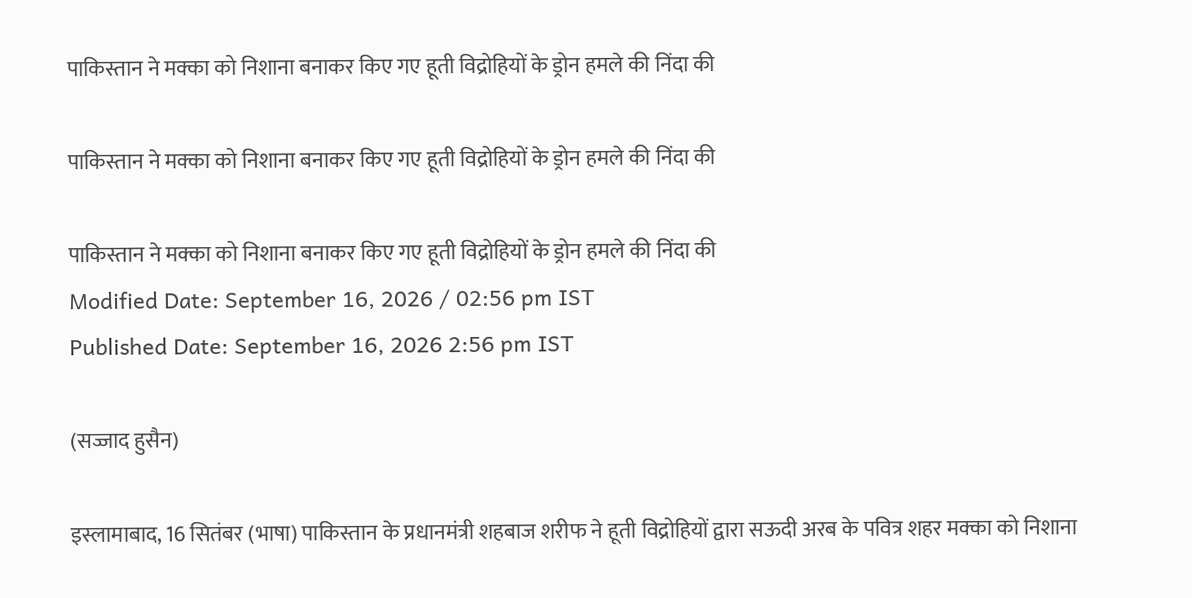पाकिस्तान ने मक्का को निशाना बनाकर किए गए हूती विद्रोहियों के ड्रोन हमले की निंदा की

पाकिस्तान ने मक्का को निशाना बनाकर किए गए हूती विद्रोहियों के ड्रोन हमले की निंदा की

पाकिस्तान ने मक्का को निशाना बनाकर किए गए हूती विद्रोहियों के ड्रोन हमले की निंदा की
Modified Date: September 16, 2026 / 02:56 pm IST
Published Date: September 16, 2026 2:56 pm IST

(सज्जाद हुसैन)

इस्लामाबाद, 16 सितंबर (भाषा) पाकिस्तान के प्रधानमंत्री शहबाज शरीफ ने हूती विद्रोहियों द्वारा सऊदी अरब के पवित्र शहर मक्का को निशाना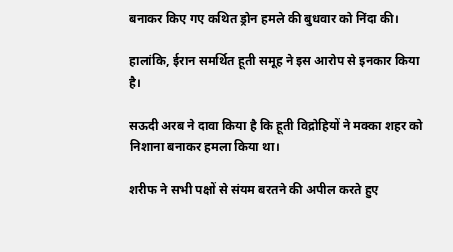बनाकर किए गए कथित ड्रोन हमले की बुधवार को निंदा की।

हालांकि, ईरान समर्थित हूती समूह ने इस आरोप से इनकार किया है।

सऊदी अरब ने दावा किया है कि हूती विद्रोहियों ने मक्का शहर को निशाना बनाकर हमला किया था।

शरीफ ने सभी पक्षों से संयम बरतने की अपील करते हुए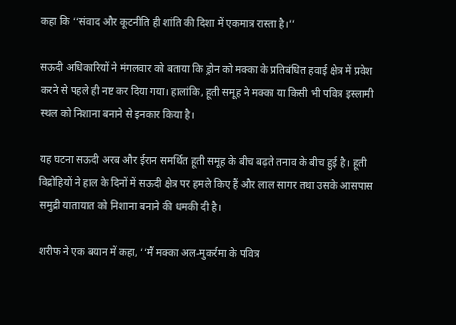कहा कि ‘‘संवाद और कूटनीति ही शांति की दिशा में एकमात्र रास्ता है।’’

सऊदी अधिकारियों ने मंगलवार को बताया कि ड्रोन को मक्का के प्रतिबंधित हवाई क्षेत्र में प्रवेश करने से पहले ही नष्ट कर दिया गया। हालांकि, हूती समूह ने मक्का या किसी भी पवित्र इस्लामी स्थल को निशाना बनाने से इनकार किया है।

यह घटना सऊदी अरब और ईरान समर्थित हूती समूह के बीच बढ़ते तनाव के बीच हुई है। हूती विद्रोहियों ने हाल के दिनों में सऊदी क्षेत्र पर हमले किए हैं और लाल सागर तथा उसके आसपास समुद्री यातायात को निशाना बनाने की धमकी दी है।

शरीफ ने एक बयान में कहा, ‘‘मैं मक्का अल-मुकर्रमा के पवित्र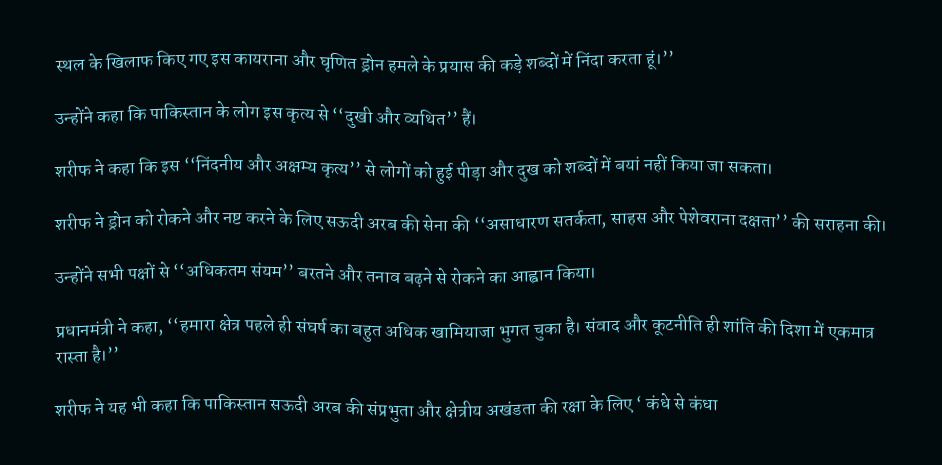स्थल के खिलाफ किए गए इस कायराना और घृणित ड्रोन हमले के प्रयास की कड़े शब्दों में निंदा करता हूं।’’

उन्होंने कहा कि पाकिस्तान के लोग इस कृत्य से ‘‘दुखी और व्यथित’’ हैं।

शरीफ ने कहा कि इस ‘‘निंदनीय और अक्षम्य कृत्य’’ से लोगों को हुई पीड़ा और दुख को शब्दों में बयां नहीं किया जा सकता।

शरीफ ने ड्रोन को रोकने और नष्ट करने के लिए सऊदी अरब की सेना की ‘‘असाधारण सतर्कता, साहस और पेशेवराना दक्षता’’ की सराहना की।

उन्होंने सभी पक्षों से ‘‘अधिकतम संयम’’ बरतने और तनाव बढ़ने से रोकने का आह्वान किया।

प्रधानमंत्री ने कहा, ‘‘हमारा क्षेत्र पहले ही संघर्ष का बहुत अधिक खामियाजा भुगत चुका है। संवाद और कूटनीति ही शांति की दिशा में एकमात्र रास्ता है।’’

शरीफ ने यह भी कहा कि पाकिस्तान सऊदी अरब की संप्रभुता और क्षेत्रीय अखंडता की रक्षा के लिए ‘ कंधे से कंधा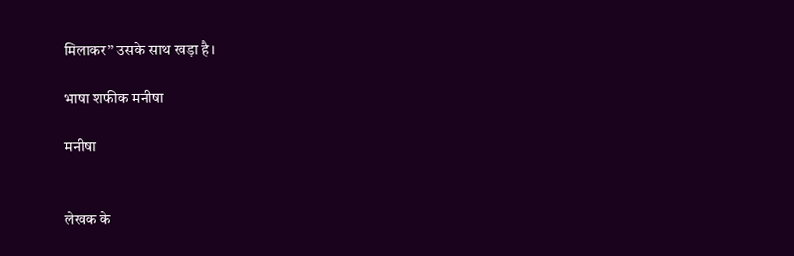मिलाकर’’ उसके साथ खड़ा है।

भाषा शफीक मनीषा

मनीषा


लेखक के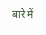बारे में